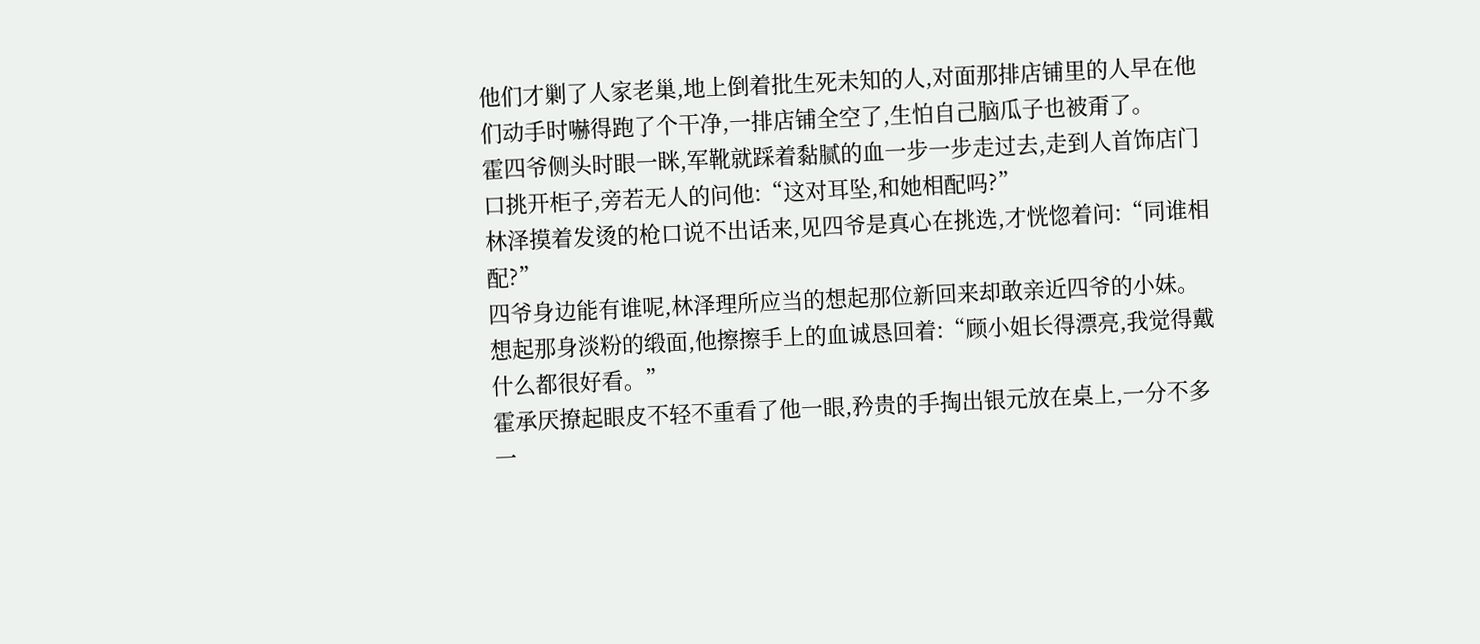他们才剿了人家老巢,地上倒着批生死未知的人,对面那排店铺里的人早在他们动手时嚇得跑了个干净,一排店铺全空了,生怕自己脑瓜子也被甭了。
霍四爷侧头时眼一眯,军靴就踩着黏腻的血一步一步走过去,走到人首饰店门口挑开柜子,旁若无人的问他:“这对耳坠,和她相配吗?”
林泽摸着发烫的枪口说不出话来,见四爷是真心在挑选,才恍惚着问:“同谁相配?”
四爷身边能有谁呢,林泽理所应当的想起那位新回来却敢亲近四爷的小妹。
想起那身淡粉的缎面,他擦擦手上的血诚恳回着:“顾小姐长得漂亮,我觉得戴什么都很好看。”
霍承厌撩起眼皮不轻不重看了他一眼,矜贵的手掏出银元放在桌上,一分不多一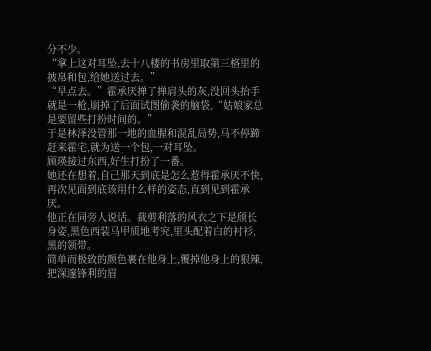分不少。
“拿上这对耳坠,去十八楼的书房里取第三格里的披帛和包,给她送过去。”
“早点去。”霍承厌掸了掸肩头的灰,没回头抬手就是一枪,崩掉了后面试图偷袭的脑袋,“姑娘家总是要留些打扮时间的。”
于是林泽没管那一地的血腥和混乱局势,马不停蹄赶来霍宅,就为送一个包,一对耳坠。
顾瑛接过东西,好生打扮了一番。
她还在想着,自己那天到底是怎么惹得霍承厌不快,再次见面到底该用什么样的姿态,直到见到霍承厌。
他正在同旁人说话。裁剪利落的风衣之下是颀长身姿,黑色西装马甲质地考究,里头配着白的衬衫,黑的领带。
简单而极致的颜色裹在他身上,覆掉他身上的狠辣,把深邃锋利的眉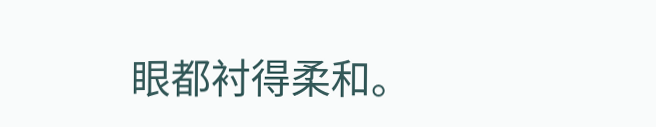眼都衬得柔和。